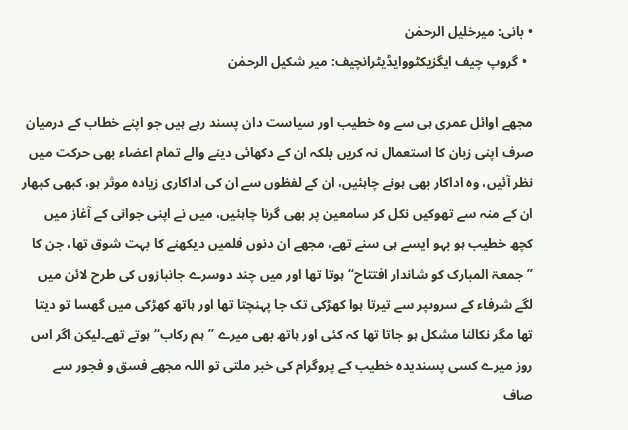• بانی: میرخلیل الرحمٰن
  • گروپ چیف ایگزیکٹووایڈیٹرانچیف: میر شکیل الرحمٰن

مجھے اوائل عمری ہی سے وہ خطیب اور سیاست دان پسند رہے ہیں جو اپنے خطاب کے درمیان صرف اپنی زبان کا استعمال نہ کریں بلکہ ان کے دکھائی دینے والے تمام اعضاء بھی حرکت میں نظر آئیں، وہ اداکار بھی ہونے چاہئیں، ان کے لفظوں سے ان کی اداکاری زیادہ موثر ہو، کبھی کبھار ان کے منہ سے تھوکیں نکل کر سامعین پر بھی گرنا چاہئیں، میں نے اپنی جوانی کے آغاز میں کچھ خطیب ہو بہو ایسے ہی سنے تھے، مجھے ان دنوں فلمیں دیکھنے کا بہت شوق تھا، جن کا ’’جمعۃ المبارک کو شاندار افتتاح‘‘ ہوتا تھا اور میں چند دوسرے جانبازوں کی طرح لائن میں لگے شرفاء کے سروںپر سے تیرتا ہوا کھڑکی تک جا پہنچتا تھا اور ہاتھ کھڑکی میں گھسا تو دیتا تھا مگر نکالنا مشکل ہو جاتا تھا کہ کئی اور ہاتھ بھی میرے ’’ہم رکاب‘‘ ہوتے تھے۔لیکن اگر اس روز میرے کسی پسندیدہ خطیب کے پروگرام کی خبر ملتی تو اللہ مجھے فسق و فجور سے صاف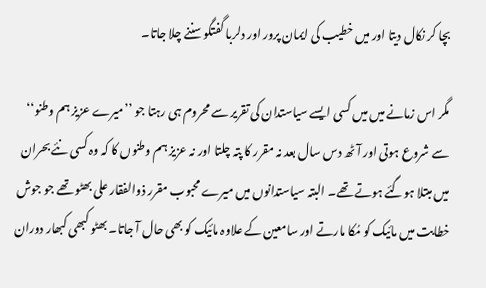بچا کر نکال دیتا اور میں خطیب کی ایمان پرور اور دلربا گفتگو سننے چلا جاتا۔

مگر اس زمانے میں میں کسی ایسے سیاستدان کی تقریر سے محروم ہی رہتا جو ’’میرے عزیز ہم وطنو‘‘ سے شروع ہوتی اور آٹھ دس سال بعد نہ مقرر کا پتہ چلتا اور نہ عزیز ہم وطنوں کا کہ وہ کسی نئے بحران میں مبتلا ہوگئے ہوتے تھے۔ البتہ سیاستدانوں میں میرے محبوب مقرر ذوالفقار علی بھٹو تھے جو جوش خطابت میں مائیک کو مُکا مارتے اور سامعین کے علاوہ مائیک کو بھی حال آ جاتا۔ بھٹو کبھی کبھار دوران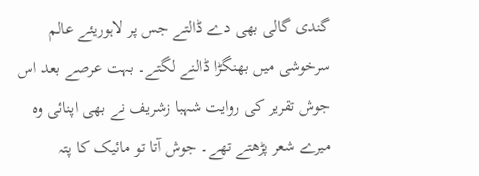گندی گالی بھی دے ڈالتے جس پر لاہوریئے عالم سرخوشی میں بھنگڑا ڈالنے لگتے۔ بہت عرصے بعد اس جوش تقریر کی روایت شہبا زشریف نے بھی اپنائی وہ میرے شعر پڑھتے تھے۔ جوش آتا تو مائیک کا پتہ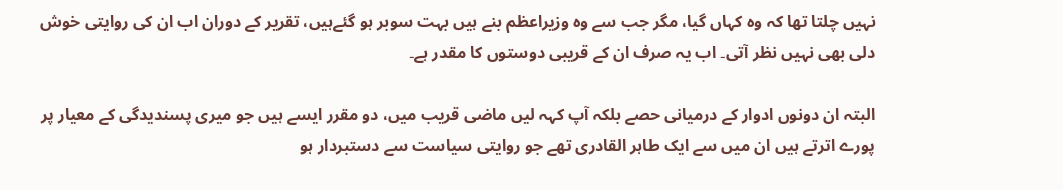نہیں چلتا تھا کہ وہ کہاں گیا، مگر جب سے وہ وزیراعظم بنے ہیں بہت سوبر ہو گئےہیں، تقریر کے دوران اب ان کی روایتی خوش دلی بھی نہیں نظر آتی۔ اب یہ صرف ان کے قریبی دوستوں کا مقدر ہے۔

البتہ ان دونوں ادوار کے درمیانی حصے بلکہ آپ کہہ لیں ماضی قریب میں، دو مقرر ایسے ہیں جو میری پسندیدگی کے معیار پر پورے اترتے ہیں ان میں سے ایک طاہر القادری تھے جو روایتی سیاست سے دستبردار ہو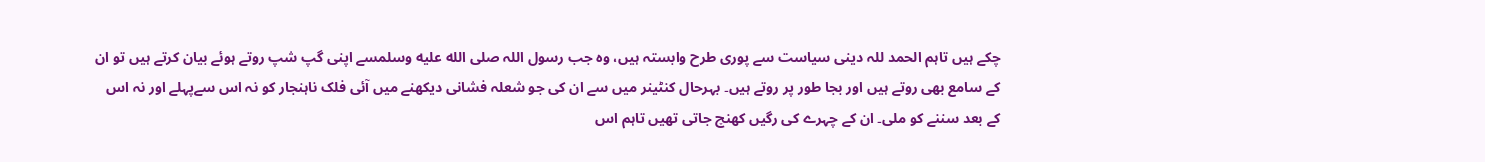چکے ہیں تاہم الحمد للہ دینی سیاست سے پوری طرح وابستہ ہیں، وہ جب رسول اللہ صلى الله عليه وسلمسے اپنی گپ شپ روتے ہوئے بیان کرتے ہیں تو ان کے سامع بھی روتے ہیں اور بجا طور پر روتے ہیں۔ بہرحال کنٹینر میں سے ان کی جو شعلہ فشانی دیکھنے میں آئی فلک ناہنجار کو نہ اس سےپہلے اور نہ اس کے بعد سننے کو ملی۔ ان کے چہرے کی رگیں کھنچ جاتی تھیں تاہم اس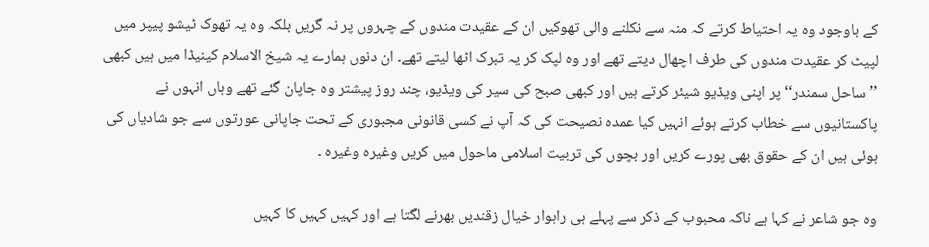کے باوجود وہ یہ احتیاط کرتے کہ منہ سے نکلنے والی تھوکیں ان کے عقیدت مندوں کے چہروں پر نہ گریں بلکہ وہ یہ تھوک ٹیشو پیپر میں لپیٹ کر عقیدت مندوں کی طرف اچھال دیتے تھے اور وہ لپک کر یہ تبرک اٹھا لیتے تھے۔ ان دنوں ہمارے یہ شیخ الاسلام کینیڈا میں ہیں کبھی ’’ساحل سمندر‘‘ پر اپنی ویڈیو شیئر کرتے ہیں اور کبھی صبح کی سیر کی ویڈیو، چند روز پیشتر وہ جاپان گئے تھے وہاں انہوں نے پاکستانیوں سے خطاب کرتے ہوئے انہیں کیا عمدہ نصیحت کی کہ آپ نے کسی قانونی مجبوری کے تحت جاپانی عورتوں سے جو شادیاں کی ہوئی ہیں ان کے حقوق بھی پورے کریں اور بچوں کی تربیت اسلامی ماحول میں کریں وغیرہ وغیرہ ۔

وہ جو شاعر نے کہا ہے ناکہ محبوب کے ذکر سے پہلے ہی راہوار خیال زقندیں بھرنے لگتا ہے اور کہیں کہیں کا کہیں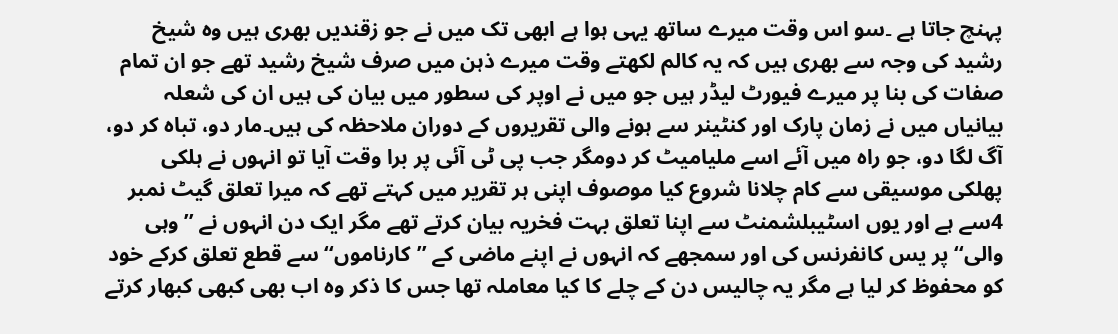پہنچ جاتا ہے ۔سو اس وقت میرے ساتھ یہی ہوا ہے ابھی تک میں نے جو زقندیں بھری ہیں وہ شیخ رشید کی وجہ سے بھری ہیں کہ یہ کالم لکھتے وقت میرے ذہن میں صرف شیخ رشید تھے جو ان تمام صفات کی بنا پر میرے فیورٹ لیڈر ہیں جو میں نے اوپر کی سطور میں بیان کی ہیں ان کی شعلہ بیانیاں میں نے زمان پارک اور کنٹینر سے ہونے والی تقریروں کے دوران ملاحظہ کی ہیں۔مار دو، تباہ کر دو، آگ لگا دو، جو راہ میں آئے اسے ملیامیٹ کر دومگر جب پی ٹی آئی پر برا وقت آیا تو انہوں نے ہلکی پھلکی موسیقی سے کام چلانا شروع کیا موصوف اپنی ہر تقریر میں کہتے تھے کہ میرا تعلق گیٹ نمبر 4سے ہے اور یوں اسٹیبلشمنٹ سے اپنا تعلق بہت فخریہ بیان کرتے تھے مگر ایک دن انہوں نے ’’وہی والی‘‘ پر یس کانفرنس کی اور سمجھے کہ انہوں نے اپنے ماضی کے ’’کارناموں‘‘ سے قطع تعلق کرکے خود کو محفوظ کر لیا ہے مگر یہ چالیس دن کے چلے کا کیا معاملہ تھا جس کا ذکر وہ اب بھی کبھی کبھار کرتے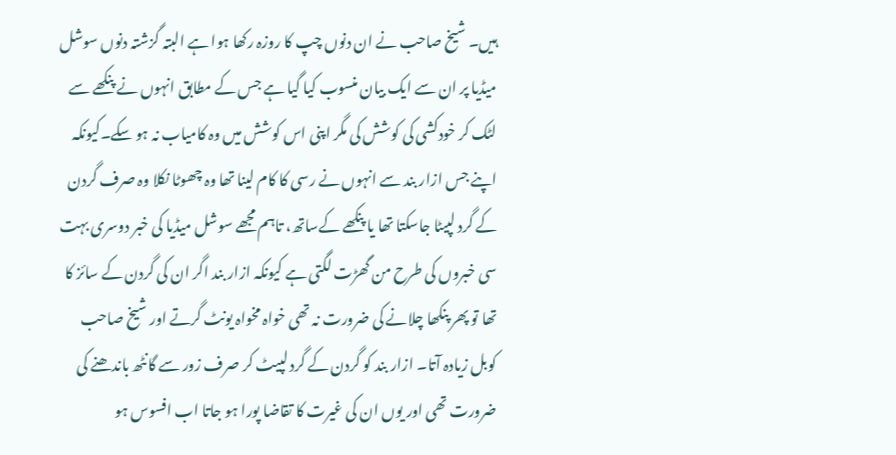ہیں۔ شیخ صاحب نے ان دنوں چپ کا روزہ رکھا ہوا ہے البتہ گزشتہ دنوں سوشل میڈیا پر ان سے ایک بیان منسوب کیا گیا ہے جس کے مطابق انہوں نے پنکھے سے لٹک کر خودکشی کی کوشش کی مگر اپنی اس کوشش میں وہ کامیاب نہ ہو سکے۔کیونکہ اپنے جس ازار بند سے انہوں نے رسی کا کام لینا تھا وہ چھوٹا نکلا وہ صرف گردن کے گرد لپیٹا جاسکتا تھا یا پنکھے کےساتھ، تاہم مجھے سوشل میڈیا کی خبر دوسری بہت سی خبروں کی طرح من گھڑت لگتی ہے کیونکہ ازار بند اگر ان کی گردن کے سائز کا تھا تو پھر پنکھا چلانے کی ضرورت نہ تھی خواہ مخواہ یونٹ گرتے اور شیخ صاحب کوبل زیادہ آتا۔ ازار بند کو گردن کے گرد لپیٹ کر صرف زور سے گانٹھ باندھنے کی ضرورت تھی اور یوں ان کی غیرت کا تقاضا پورا ہو جاتا اب افسوس ہو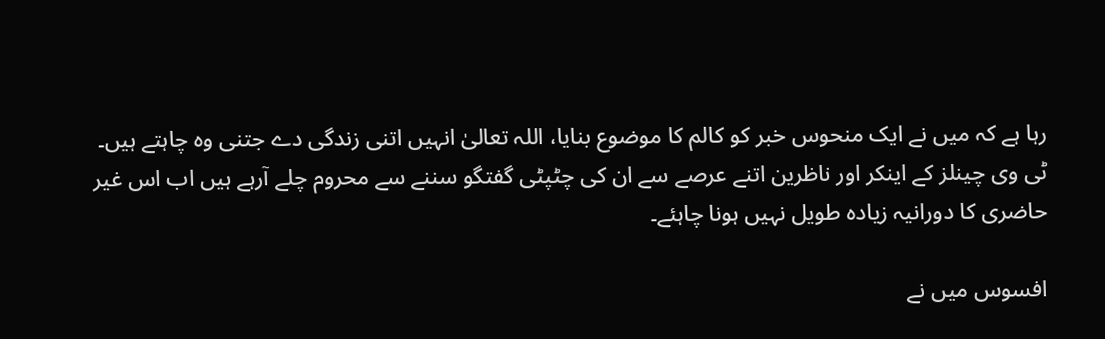رہا ہے کہ میں نے ایک منحوس خبر کو کالم کا موضوع بنایا، اللہ تعالیٰ انہیں اتنی زندگی دے جتنی وہ چاہتے ہیں۔ ٹی وی چینلز کے اینکر اور ناظرین اتنے عرصے سے ان کی چٹپٹی گفتگو سننے سے محروم چلے آرہے ہیں اب اس غیر حاضری کا دورانیہ زیادہ طویل نہیں ہونا چاہئے۔

افسوس میں نے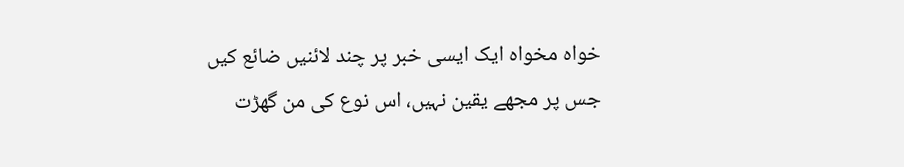خواہ مخواہ ایک ایسی خبر پر چند لائنیں ضائع کیں جس پر مجھے یقین نہیں، اس نوع کی من گھڑت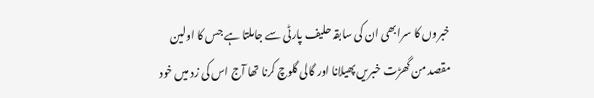خبروں کا سرابھی ان کی سابقہ حلیف پارٹی سے جاملتا ہے جس کا اولین مقصد من گھڑت خبریں پھیلانا اور گالی گلوچ کرنا تھا آج اس کی زد میں خود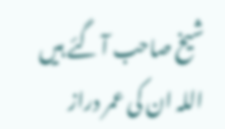شیخ صاحب آ گئے ہیں اللہ ان کی عمر دراز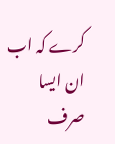کرے کہ اب ان ایسا صرف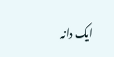ایک دانہ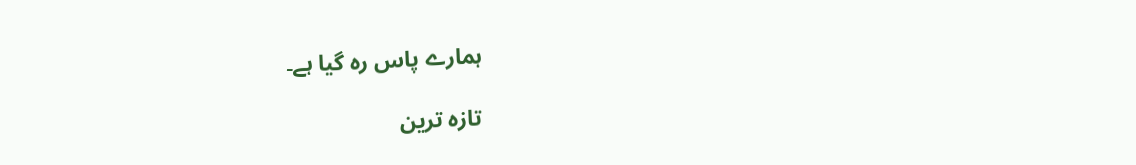ہمارے پاس رہ گیا ہے۔

تازہ ترین